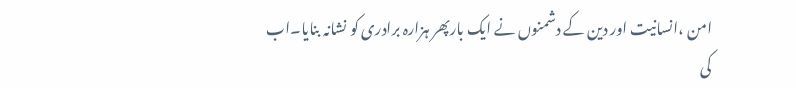امن ،انسانیت اور دین کے دشمنوں نے ایک بارپھر ہزارہ برادری کو نشانہ بنایا۔اب کی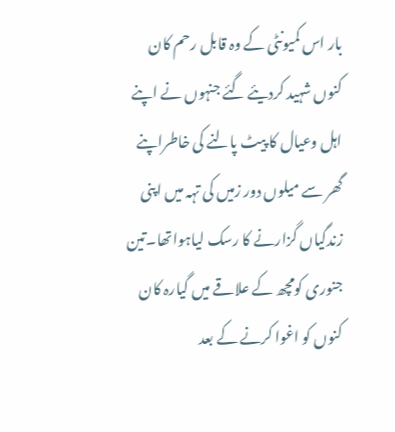بار اس کمیونٹی کے وہ قابل رحم کان کنوں شہید کردیئے گئے جنہوں نے اپنے اہل وعیال کا پیٹ پالنے کی خاطراپنے گھر سے میلوں دور زمیں کی تہہ میں اپنی زندگیاں گزارنے کا رسک لیاہواتھا۔تین جنوری کومچھ کے علاقے میں گیارہ کان کنوں کو اغوا کرنے کے بعد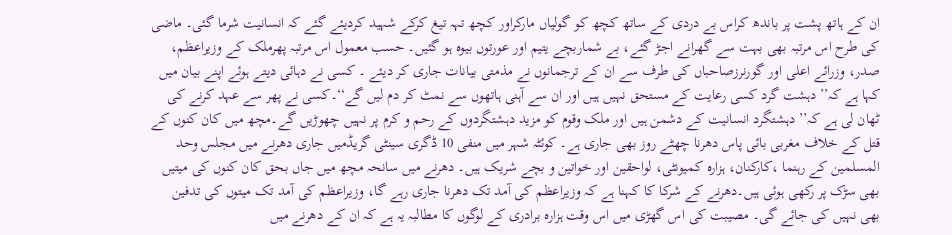ان کے ہاتھ پشت پر باندھ کراس بے دردی کے ساتھ کچھ کو گولیاں مارکراور کچھ تہہ تیغ کرکے شہید کردیئے گئے کہ انسانیت شرما گئی۔ ماضی کی طرح اس مرتبہ بھی بہت سے گھرانے اجڑ گئے، بے شماربچے یتیم اور عورتوں بیوہ ہو گئیں۔ حسب معمول اس مرتبہ پھرملک کے وزیراعظم، صدر، وزرائے اعلی اور گورنرزصاحباں کی طرف سے ان کے ترجمانوں نے مذمتی بیانات جاری کر دیئے ۔ کسی نے دہائی دیتے ہوئے اپنے بیان میں کہا ہے کہ’’ دہشت گرد کسی رعایت کے مستحق نہیں ہیں اور ان سے آہنی ہاتھوں سے نمٹ کر دم لیں گے‘‘۔کسی نے پھر سے عہد کرنے کی ٹھان لی ہے کہ’’ دہشتگرد انسانیت کے دشمن ہیں اور ملک وقوم کو مزید دہشتگردوں کے رحم و کرم پر نہیں چھوڑیں گے۔مچھ میں کان کنوں کے قتل کے خلاف مغربی بائی پاس دھرنا چھٹے روز بھی جاری ہے۔ کوئٹہ شہر میں منفی 10 ڈگری سینٹی گریڈمیں جاری دھرنے میں مجلس وحد المسلمین کے رہنما ،کارکنان، ہزارہ کمیونٹی، لواحقین اور خواتین و بچے شریک ہیں۔ دھرنے میں سانحہ مچھ میں جاں بحق کان کنوں کی میتیں بھی سڑک پر رکھی ہوئی ہیں۔دھرنے کے شرکا کا کہنا ہے کہ وزیراعظم کی آمد تک دھرنا جاری رہے گا، وزیراعظم کی آمد تک میتوں کی تدفین بھی نہیں کی جائے گی۔ مصیبت کی اس گھڑی میں اس وقت ہزارہ برادری کے لوگوں کا مطالبہ یہ ہے کہ ان کے دھرنے میں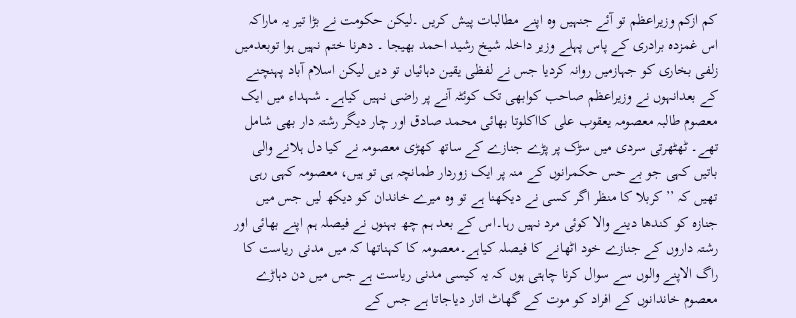کم ازکم وزیراعظم تو آئے جنہیں وہ اپنے مطالبات پیش کریں ۔لیکن حکومت نے بڑا تیر یہ ماراکہ اس غمزدہ برادری کے پاس پہلے وزیر داخلہ شیخ رشید احمد بھیجا ۔ دھرنا ختم نہیں ہوا توبعدمیں زلفی بخاری کو جہازمیں روانہ کردیا جس نے لفظی یقین دہائیاں تو دیں لیکن اسلام آباد پہنچنے کے بعدانہوں نے وزیراعظم صاحب کوابھی تک کوئٹہ آنے پر راضی نہیں کیاہے۔ شہداء میں ایک معصوم طالبہ معصومہ یعقوب علی کااکلوتا بھائی محمد صادق اور چار دیگر رشتہ دار بھی شامل تھے۔ ٹھٹھرتی سردی میں سڑک پر پڑے جنازے کے ساتھ کھڑی معصومہ نے کیا دل ہلانے والی باتیں کہی جو بے حس حکمرانوں کے منہ پر ایک زوردار طمانچہ ہی تو ہیں، معصومہ کہی رہی تھیں کہ ’’کربلا کا منظر اگر کسی نے دیکھنا ہے تو وہ میرے خاندان کو دیکھ لیں جس میں جنازہ کو کندھا دینے والا کوئی مرد نہیں رہا۔اس کے بعد ہم چھ بہنوں نے فیصلہ ہم اپنے بھائی اور رشتہ داروں کے جنازے خود اٹھانے کا فیصلہ کیاہے۔معصومہ کا کہناتھا کہ میں مدنی ریاست کا راگ الاپنے والوں سے سوال کرنا چاہتی ہوں کہ یہ کیسی مدنی ریاست ہے جس میں دن دہاڑے معصوم خاندانوں کے افراد کو موت کے گھاٹ اتار دیاجاتا ہے جس کے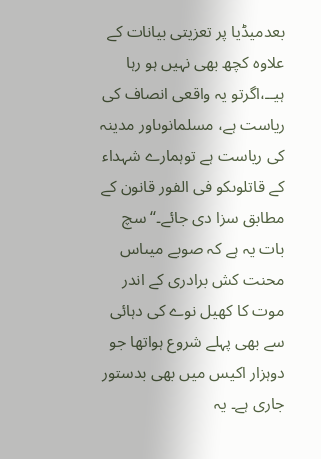بعدمیڈیا پر تعزیتی بیانات کے علاوہ کچھ بھی نہیں ہو رہا ہیــ،اگرتو یہ واقعی انصاف کی ریاست ہے، مسلمانوںاور مدینہ کی ریاست ہے توہمارے شہداء کے قاتلوںکو فی الفور قانون کے مطابق سزا دی جائے۔‘‘ سچ بات یہ ہے کہ صوبے میںاس محنت کش برادری کے اندر موت کا کھیل نوے کی دہائی سے بھی پہلے شروع ہواتھا جو دوہزار اکیس میں بھی بدستور جاری ہے۔ یہ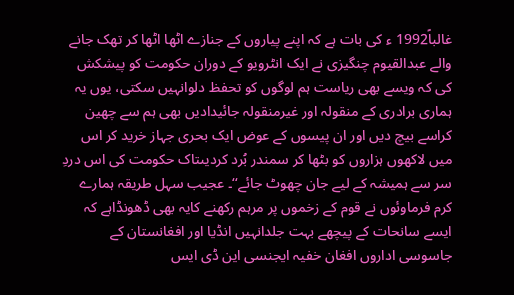غالباً1992 ء کی بات ہے کہ اپنے پیاروں کے جنازے اٹھا اٹھا کر تھک جانے والے عبدالقیوم چنگیزی نے ایک انٹرویو کے دوران حکومت کو پیشکش کی کہ ویسے بھی ریاست ہم لوگوں کو تحفظ دلوانہیں سکتی، یوں یہ ہماری برادری کے منقولہ اور غیرمنقولہ جائیدادیں بھی ہم سے چھین کراسے بیچ دیں اور ان پیسوں کے عوض ایک بحری جہاز خرید کر اس میں لاکھوں ہزاروں کو بٹھا کر سمندر بُرد کردیںتاک حکومت کی اس دردِ سر سے ہمیشہ کے لیے جان چھوٹ جائے‘‘۔ عجیب سہل طریقہ ہمارے کرم فرماوئوں نے قوم کے زخموں پر مرہم رکھنے کایہ بھی ڈھونڈاہے کہ ایسے سانحات کے پیچھے بہت جلدانہیں انڈیا اور افغانستان کے جاسوسی اداروں افغان خفیہ ایجنسی این ڈی ایس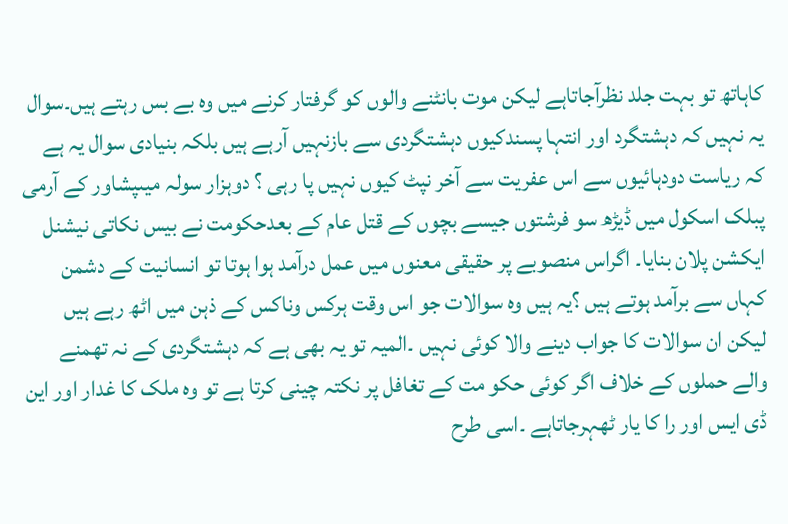کاہاتھ تو بہت جلد نظرآجاتاہے لیکن موت بانٹنے والوں کو گرفتار کرنے میں وہ بے بس رہتے ہیں۔سوال یہ نہیں کہ دہشتگرد اور انتہا پسندکیوں دہشتگردی سے بازنہیں آرہے ہیں بلکہ بنیادی سوال یہ ہے کہ ریاست دودہائیوں سے اس عفریت سے آخر نپٹ کیوں نہیں پا رہی ؟ دوہزار سولہ میںپشاور کے آرمی پبلک اسکول میں ڈیڑھ سو فرشتوں جیسے بچوں کے قتل عام کے بعدحکومت نے بیس نکاتی نیشنل ایکشن پلان بنایا۔ اگراس منصوبے پر حقیقی معنوں میں عمل درآمد ہوا ہوتا تو انسانیت کے دشمن کہاں سے برآمد ہوتے ہیں ؟یہ ہیں وہ سوالات جو اس وقت ہرکس وناکس کے ذہن میں اٹھ رہے ہیں لیکن ان سوالات کا جواب دینے والا کوئی نہیں ۔المیہ تو یہ بھی ہے کہ دہشتگردی کے نہ تھمنے والے حملوں کے خلاف اگر کوئی حکو مت کے تغافل پر نکتہ چینی کرتا ہے تو وہ ملک کا غدار اور این ڈی ایس اور را کا یار ٹھہرجاتاہے ۔اسی طرح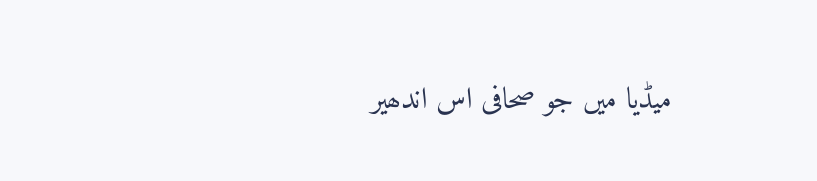میڈیا میں جو صحافی اس اندھیر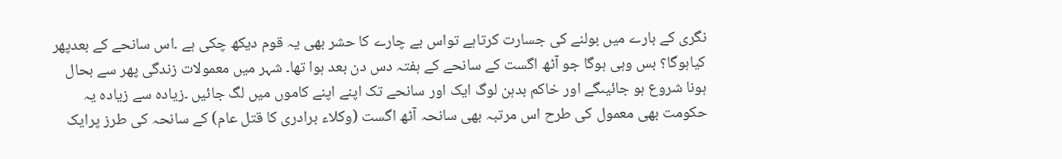نگری کے بارے میں بولنے کی جسارت کرتاہے تواس بے چارے کا حشر بھی یہ قوم دیکھ چکی ہے ۔اس سانحے کے بعدپھر کیاہوگا؟ بس وہی ہوگا جو آٹھ اگست کے سانحے کے ہفتہ دس دن بعد ہوا تھا۔ شہر میں معمولات زندگی پھر سے بحال ہونا شروع ہو جائیںگے اور خاکم بدہن لوگ ایک اور سانحے تک اپنے اپنے کاموں میں لگ جائیں ۔زیادہ سے زیادہ یہ حکومت بھی معمول کی طرح اس مرتبہ بھی سانحہ آٹھ اگست (وکلاء برادری کا قتل عام) کے سانحہ کی طرز پرایک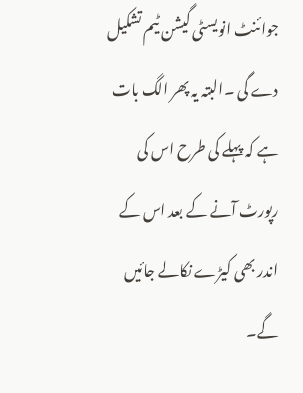جوائنٹ انویسٹی گیشن ٹیم تشکیل دے گی ۔البتہ یہ پھر الگ بات ہے کہ پہلے کی طرح اس کی رپورٹ آنے کے بعد اس کے اندر بھی کیڑے نکالے جائیں گے۔